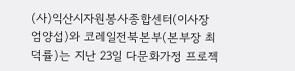(사)익산시자원봉사종합센터(이사장 엄양섭)와 코레일전북본부(본부장 최덕률)는 지난 23일 다문화가정 프로젝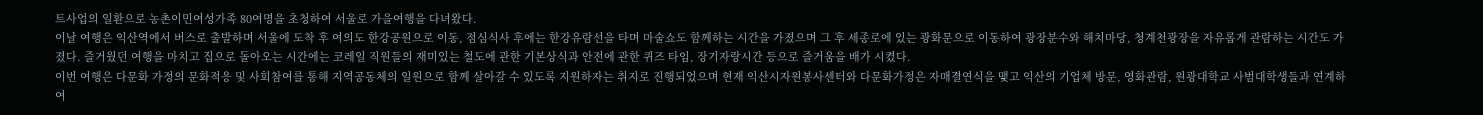트사업의 일환으로 농촌이민여성가족 80여명을 초청하여 서울로 가을여행을 다녀왔다.
이날 여행은 익산역에서 버스로 출발하며 서울에 도착 후 여의도 한강공원으로 이동, 점심식사 후에는 한강유람선을 타며 마술쇼도 함께하는 시간을 가졌으며 그 후 세종로에 있는 광화문으로 이동하여 광장분수와 해치마당, 청계천광장을 자유롭게 관람하는 시간도 가졌다. 즐거웠던 여행을 마치고 집으로 돌아오는 시간에는 코레일 직원들의 재미있는 철도에 관한 기본상식과 안전에 관한 퀴즈 타임, 장기자랑시간 등으로 즐거움을 배가 시켰다.
이번 여행은 다문화 가정의 문화적응 및 사회참여를 통해 지역공동체의 일원으로 함께 살아갈 수 있도록 지원하자는 취지로 진행되었으며 현재 익산시자원봉사센터와 다문화가정은 자매결연식을 맺고 익산의 기업체 방문, 영화관람, 원광대학교 사범대학생들과 연계하여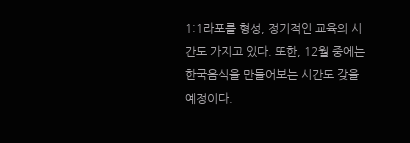1:1라포를 형성, 정기적인 교육의 시간도 가지고 있다. 또한, 12월 중에는 한국음식을 만들어보는 시간도 갖을 예정이다.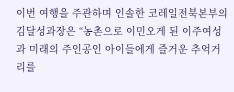이번 여행을 주관하며 인솔한 코레일전북본부의 김달성과장은 “농촌으로 이민오게 된 이주여성과 미래의 주인공인 아이들에게 즐거운 추억거리를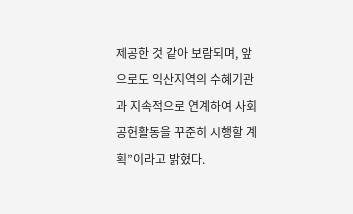제공한 것 같아 보람되며, 앞으로도 익산지역의 수혜기관과 지속적으로 연계하여 사회공헌활동을 꾸준히 시행할 계획”이라고 밝혔다.